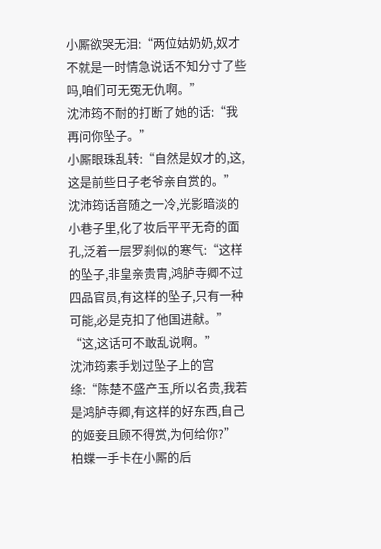小厮欲哭无泪:“两位姑奶奶,奴才不就是一时情急说话不知分寸了些吗,咱们可无冤无仇啊。”
沈沛筠不耐的打断了她的话:“我再问你坠子。”
小厮眼珠乱转:“自然是奴才的,这,这是前些日子老爷亲自赏的。”
沈沛筠话音随之一冷,光影暗淡的小巷子里,化了妆后平平无奇的面孔,泛着一层罗刹似的寒气:“这样的坠子,非皇亲贵胄,鸿胪寺卿不过四品官员,有这样的坠子,只有一种可能,必是克扣了他国进献。”
“这,这话可不敢乱说啊。”
沈沛筠素手划过坠子上的宫绦:“陈楚不盛产玉,所以名贵,我若是鸿胪寺卿,有这样的好东西,自己的姬妾且顾不得赏,为何给你?”
柏蝶一手卡在小厮的后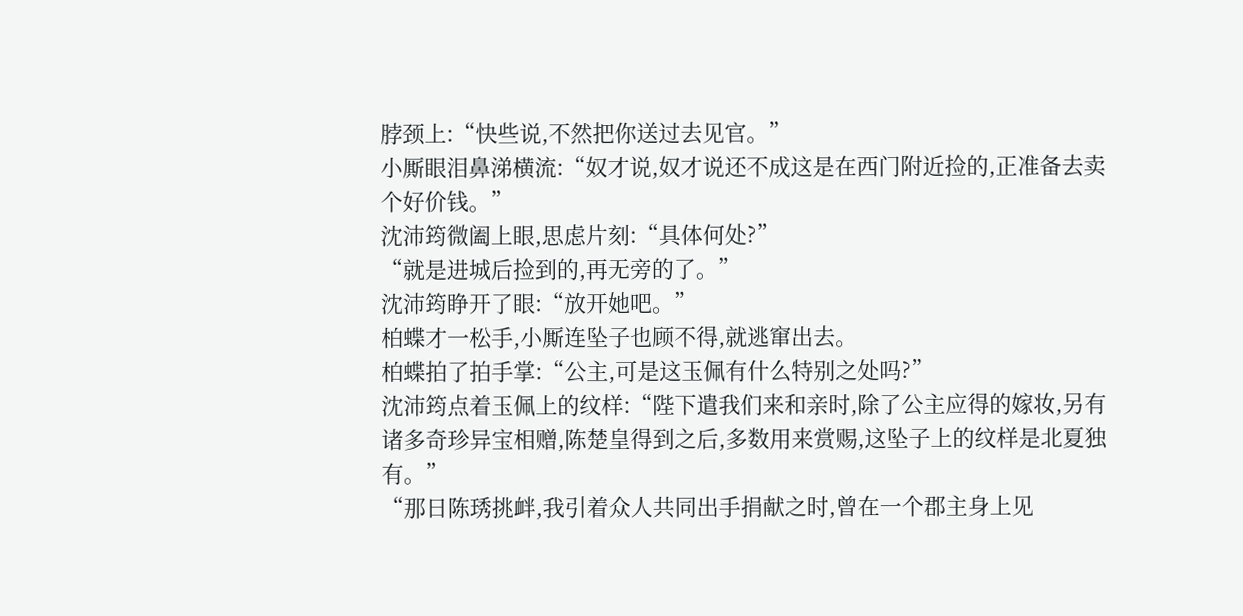脖颈上:“快些说,不然把你送过去见官。”
小厮眼泪鼻涕横流:“奴才说,奴才说还不成这是在西门附近捡的,正准备去卖个好价钱。”
沈沛筠微阖上眼,思虑片刻:“具体何处?”
“就是进城后捡到的,再无旁的了。”
沈沛筠睁开了眼:“放开她吧。”
柏蝶才一松手,小厮连坠子也顾不得,就逃窜出去。
柏蝶拍了拍手掌:“公主,可是这玉佩有什么特别之处吗?”
沈沛筠点着玉佩上的纹样:“陛下遣我们来和亲时,除了公主应得的嫁妆,另有诸多奇珍异宝相赠,陈楚皇得到之后,多数用来赏赐,这坠子上的纹样是北夏独有。”
“那日陈琇挑衅,我引着众人共同出手捐献之时,曾在一个郡主身上见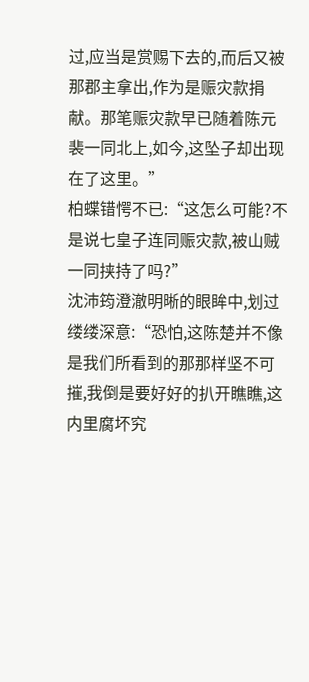过,应当是赏赐下去的,而后又被那郡主拿出,作为是赈灾款捐献。那笔赈灾款早已随着陈元裴一同北上,如今,这坠子却出现在了这里。”
柏蝶错愕不已:“这怎么可能?不是说七皇子连同赈灾款,被山贼一同挟持了吗?”
沈沛筠澄澈明晰的眼眸中,划过缕缕深意:“恐怕,这陈楚并不像是我们所看到的那那样坚不可摧,我倒是要好好的扒开瞧瞧,这内里腐坏究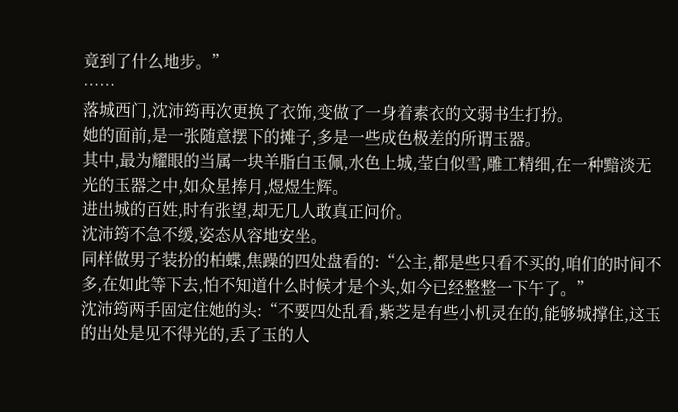竟到了什么地步。”
……
落城西门,沈沛筠再次更换了衣饰,变做了一身着素衣的文弱书生打扮。
她的面前,是一张随意摆下的摊子,多是一些成色极差的所谓玉器。
其中,最为耀眼的当属一块羊脂白玉佩,水色上城,莹白似雪,雕工精细,在一种黯淡无光的玉器之中,如众星捧月,煜煜生辉。
进出城的百姓,时有张望,却无几人敢真正问价。
沈沛筠不急不缓,姿态从容地安坐。
同样做男子装扮的柏蝶,焦躁的四处盘看的:“公主,都是些只看不买的,咱们的时间不多,在如此等下去,怕不知道什么时候才是个头,如今已经整整一下午了。”
沈沛筠两手固定住她的头:“不要四处乱看,紫芝是有些小机灵在的,能够城撑住,这玉的出处是见不得光的,丢了玉的人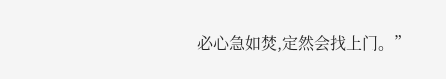必心急如焚,定然会找上门。”